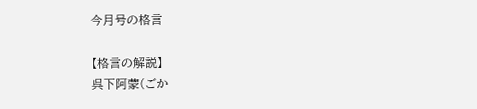今月号の格言

【格言の解説】
呉下阿蒙(ごか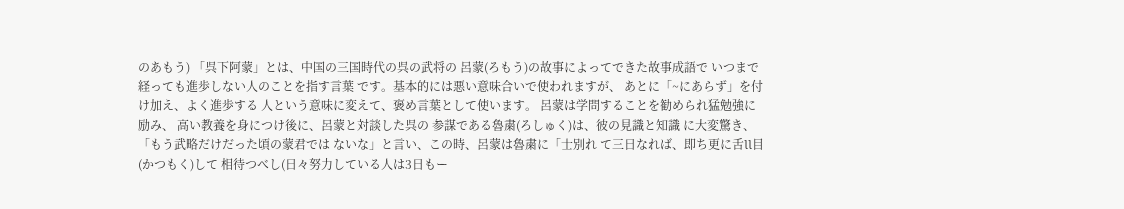のあもう) 「呉下阿蒙」とは、中国の三国時代の呉の武将の 呂蒙(ろもう)の故事によってできた故事成語で いつまで経っても進歩しない人のことを指す言葉 です。基本的には悪い意味合いで使われますが、 あとに「~にあらず」を付け加え、よく進歩する 人という意味に変えて、褒め言葉として使います。 呂蒙は学問することを勧められ猛勉強に励み、 高い教養を身につけ後に、呂蒙と対談した呉の 参謀である魯粛(ろしゅく)は、彼の見識と知識 に大変驚き、「もう武略だけだった頃の蒙君では ないな」と言い、この時、呂蒙は魯粛に「士別れ て三日なれば、即ち更に舌ll目(かつもく)して 相待つべし(日々努力している人は3日もー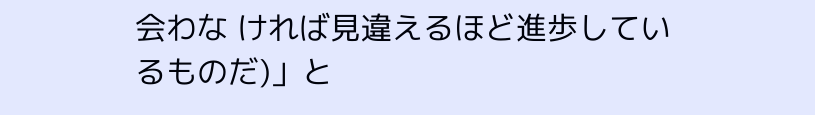会わな ければ見違えるほど進歩しているものだ)」と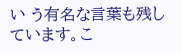い う有名な言葉も残しています。こ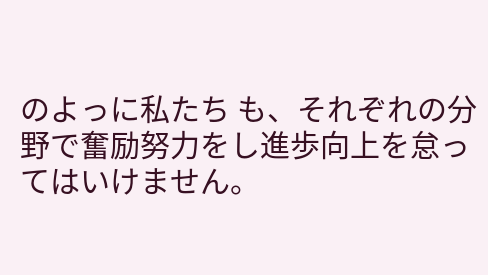のよっに私たち も、それぞれの分野で奮励努力をし進歩向上を怠っ てはいけません。